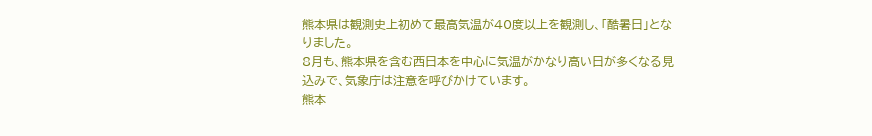熊本県は観測史上初めて最高気温が40度以上を観測し、「酷暑日」となりました。
8月も、熊本県を含む西日本を中心に気温がかなり高い日が多くなる見込みで、気象庁は注意を呼びかけています。
熊本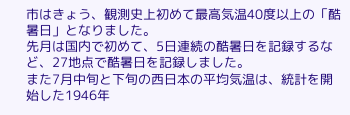市はきょう、観測史上初めて最高気温40度以上の「酷暑日」となりました。
先月は国内で初めて、5日連続の酷暑日を記録するなど、27地点で酷暑日を記録しました。
また7月中旬と下旬の西日本の平均気温は、統計を開始した1946年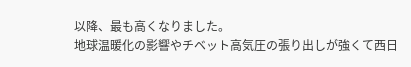以降、最も高くなりました。
地球温暖化の影響やチベット高気圧の張り出しが強くて西日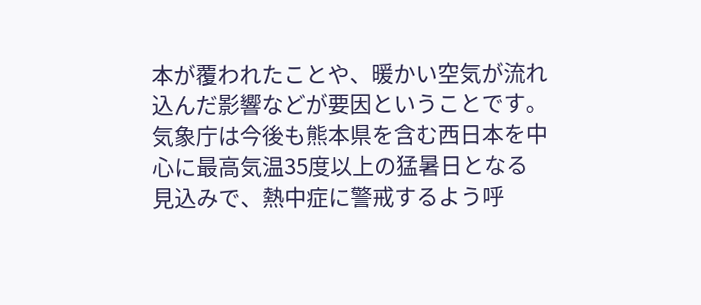本が覆われたことや、暖かい空気が流れ込んだ影響などが要因ということです。
気象庁は今後も熊本県を含む西日本を中心に最高気温35度以上の猛暑日となる見込みで、熱中症に警戒するよう呼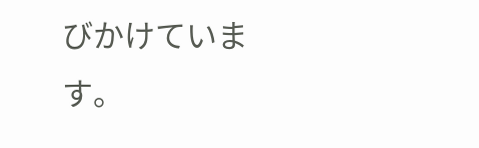びかけています。